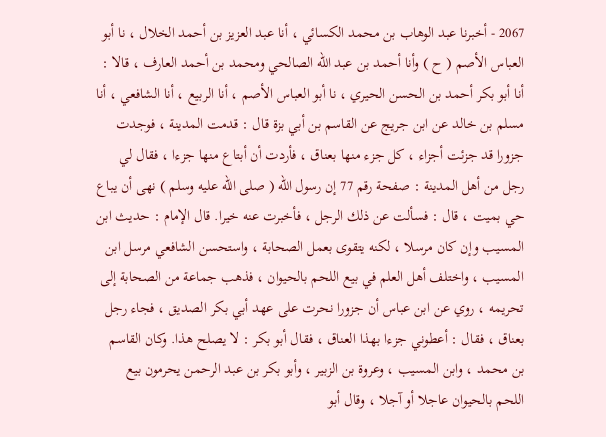2067 - أخبرنا عبد الوهاب بن محمد الكسائي ، أنا عبد العزيز بن أحمد الخلال ، نا أبو العباس الأصم ( ح ) وأنا أحمد بن عبد الله الصالحي ومحمد بن أحمد العارف ، قالا : أنا أبو بكر أحمد بن الحسن الحيري ، نا أبو العباس الأصم ، أنا الربيع ، أنا الشافعي ، أنا مسلم بن خالد عن ابن جريج عن القاسم بن أبي بزة قال : قدمت المدينة ، فوجدت جزورا قد جزئت أجزاء ، كل جزء منها بعناق ، فأردت أن أبتاع منها جزءا ، فقال لي رجل من أهل المدينة : صفحة رقم 77 إن رسول الله ( صلى الله عليه وسلم ) نهى أن يباع حي بميت ، قال : فسألت عن ذلك الرجل ، فأخبرت عنه خيرا. قال الإمام : حديث ابن المسيب وإن كان مرسلا ، لكنه يتقوى بعمل الصحابة ، واستحسن الشافعي مرسل ابن المسيب ، واختلف أهل العلم في بيع اللحم بالحيوان ، فذهب جماعة من الصحابة إلى تحريمه ، روي عن ابن عباس أن جزورا نحرت على عهد أبي بكر الصديق ، فجاء رجل بعناق ، فقال : أعطوني جزءا بهذا العناق ، فقال أبو بكر : لا يصلح هذا. وكان القاسم بن محمد ، وابن المسيب ، وعروة بن الزبير ، وأبو بكر بن عبد الرحمن يحرمون بيع اللحم بالحيوان عاجلا أو آجلا ، وقال أبو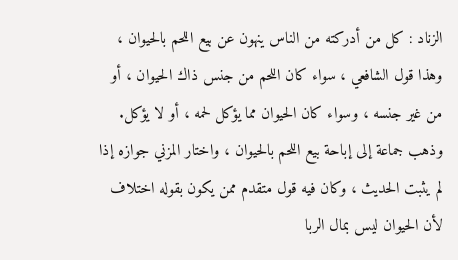الزناد : كل من أدركته من الناس ينهون عن بيع اللحم بالحيوان ، وهذا قول الشافعي ، سواء كان اللحم من جنس ذاك الحيوان ، أو من غير جنسه ، وسواء كان الحيوان مما يؤكل لحمه ، أو لا يؤكل. وذهب جماعة إلى إباحة بيع اللحم بالحيوان ، واختار المزني جوازه إذا لم يثبت الحديث ، وكان فيه قول متقدم ممن يكون بقوله اختلاف لأن الحيوان ليس بمال الربا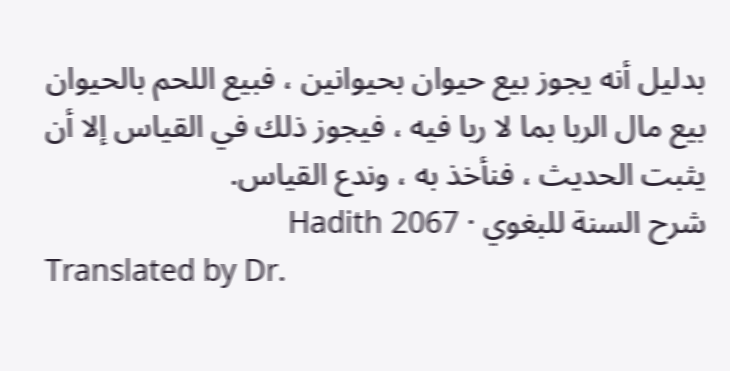بدليل أنه يجوز بيع حيوان بحيوانين ، فبيع اللحم بالحيوان بيع مال الربا بما لا ربا فيه ، فيجوز ذلك في القياس إلا أن يثبت الحديث ، فنأخذ به ، وندع القياس.
شرح السنة للبغوي · Hadith 2067
Translated by Dr.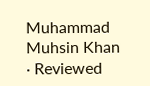Muhammad Muhsin Khan · Reviewed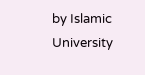by Islamic University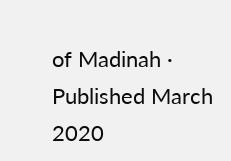of Madinah · Published March 2020